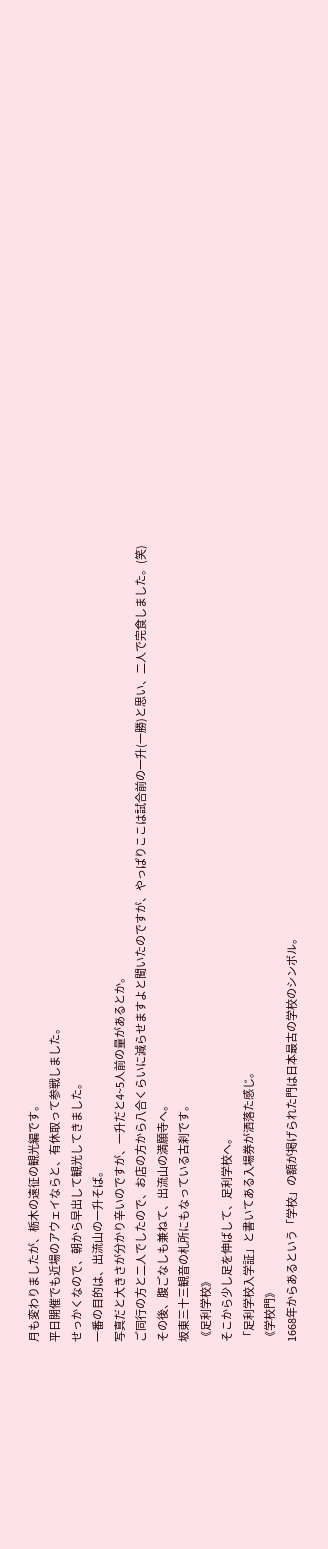月も変わりましたが、栃木の遠征の観光編です。
平日開催でも近場のアウェイならと、有休取って参戦しました。
せっかくなので、朝から早出して観光してきました。
一番の目的は、出流山の一升そば。
写真だと大きさが分かり辛いのですが、一升だと4~5人前の量があるとか。
ご同行の方と二人でしたので、お店の方から八合くらいに減らせますよと聞いたのですが、やっぱりここは試合前の一升(一勝)と思い、二人で完食しました。(笑)
その後、腹ごなしも兼ねて、出流山の満願寺へ。
坂東三十三観音の札所にもなっている古刹です。
《足利学校》
そこから少し足を伸ばして、足利学校へ。
「足利学校入学証」と書いてある入場券が洒落た感じ。
《学校門》
1668年からあるという「学校」の額が掲げられた門は日本最古の学校のシンボル。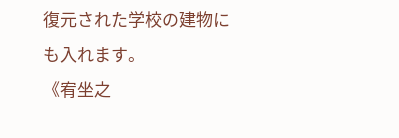復元された学校の建物にも入れます。
《宥坐之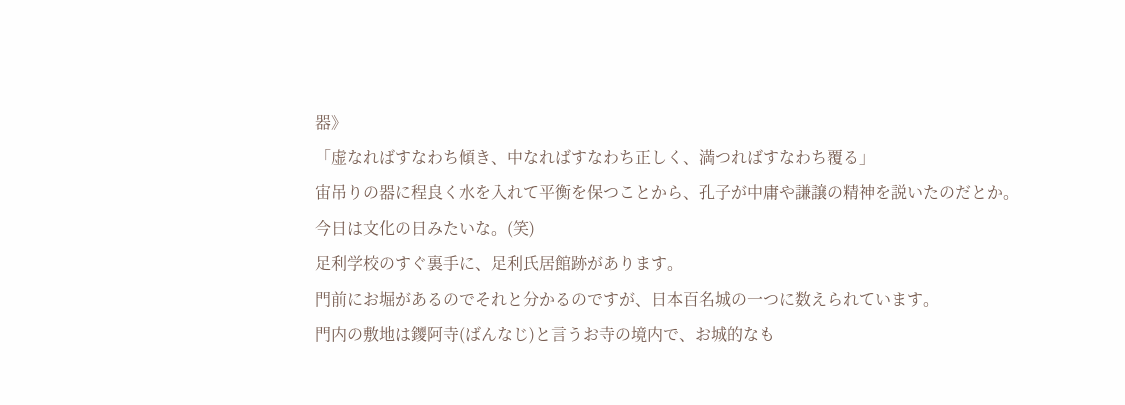器》
「虚なればすなわち傾き、中なればすなわち正しく、満つればすなわち覆る」
宙吊りの器に程良く水を入れて平衡を保つことから、孔子が中庸や謙譲の精神を説いたのだとか。
今日は文化の日みたいな。(笑)
足利学校のすぐ裏手に、足利氏居館跡があります。
門前にお堀があるのでそれと分かるのですが、日本百名城の一つに数えられています。
門内の敷地は鑁阿寺(ばんなじ)と言うお寺の境内で、お城的なも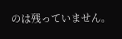のは残っていません。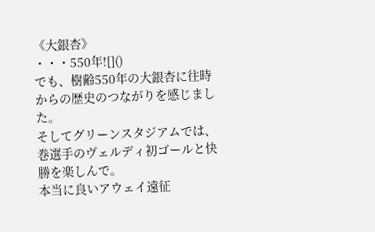《大銀杏》
・・・550年![]()
でも、樹齢550年の大銀杏に往時からの歴史のつながりを感じました。
そしてグリーンスタジアムでは、巻選手のヴェルディ初ゴールと快勝を楽しんで。
本当に良いアウェイ遠征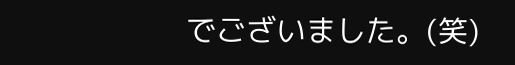でございました。(笑)